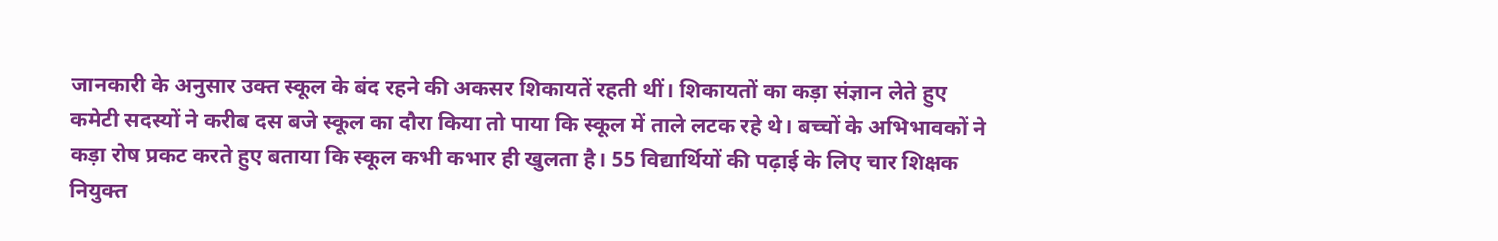जानकारी के अनुसार उक्त स्कूल के बंद रहने की अकसर शिकायतें रहती थीं। शिकायतों का कड़ा संज्ञान लेते हुए कमेटी सदस्यों ने करीब दस बजे स्कूल का दौरा किया तो पाया कि स्कूल में ताले लटक रहे थे। बच्चों के अभिभावकों ने कड़ा रोष प्रकट करते हुए बताया कि स्कूल कभी कभार ही खुलता है। 55 विद्यार्थियों की पढ़ाई के लिए चार शिक्षक नियुक्त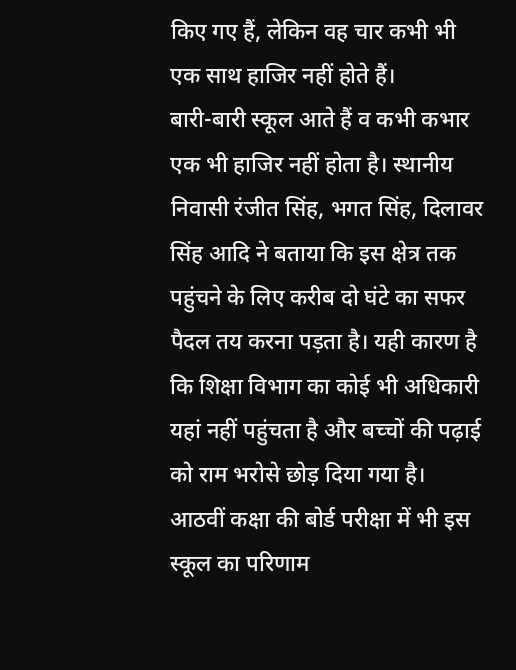किए गए हैं, लेकिन वह चार कभी भी एक साथ हाजिर नहीं होते हैं।
बारी-बारी स्कूल आते हैं व कभी कभार एक भी हाजिर नहीं होता है। स्थानीय निवासी रंजीत सिंह, भगत सिंह, दिलावर सिंह आदि ने बताया कि इस क्षेत्र तक पहुंचने के लिए करीब दो घंटे का सफर पैदल तय करना पड़ता है। यही कारण है कि शिक्षा विभाग का कोई भी अधिकारी यहां नहीं पहुंचता है और बच्चों की पढ़ाई को राम भरोसे छोड़ दिया गया है।
आठवीं कक्षा की बोर्ड परीक्षा में भी इस स्कूल का परिणाम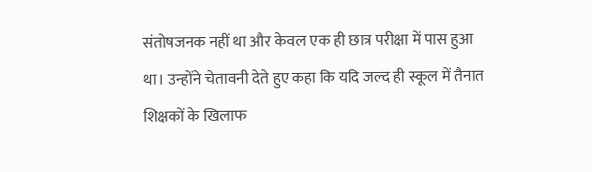संतोषजनक नहीं था और केवल एक ही छात्र परीक्षा में पास हुआ था। उन्होंने चेतावनी देते हुए कहा कि यदि जल्द ही स्कूल में तैनात शिक्षकों के खिलाफ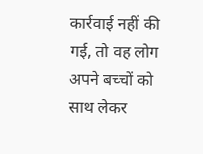कार्रवाई नहीं की गई, तो वह लोग अपने बच्चों को साथ लेकर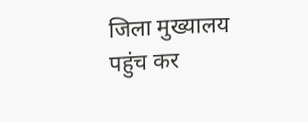जिला मुख्यालय पहुंच कर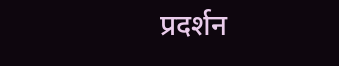प्रदर्शन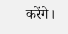करेंगे।